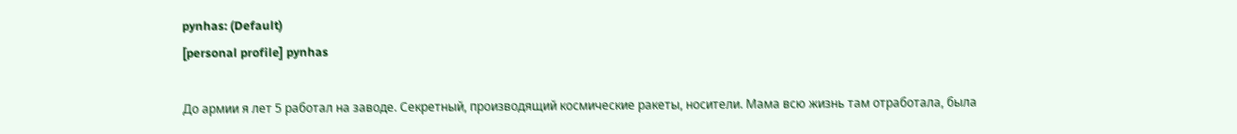pynhas: (Default)
[personal profile] pynhas

До армии я лет 5 работал на заводе. Секретный, производящий космические ракеты, носители. Мама всю жизнь там отработала, была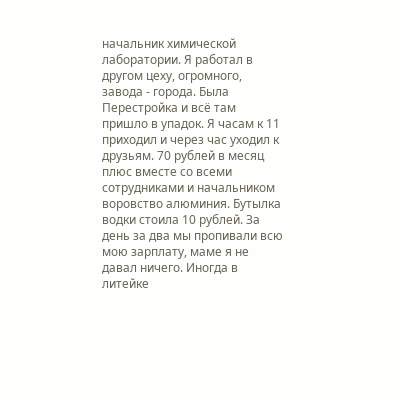начальник химической лаборатории. Я работал в другом цеху, огромного, завода - города. Была Перестройка и всё там пришло в упадок. Я часам к 11 приходил и через час уходил к друзьям. 70 рублей в месяц плюс вместе со всеми сотрудниками и начальником воровство алюминия. Бутылка водки стоила 10 рублей. За день за два мы пропивали всю мою зарплату, маме я не давал ничего. Иногда в литейке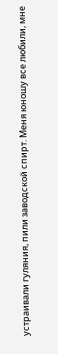устраивали гуляния, пили заводской спирт. Меня юношу все любили, мне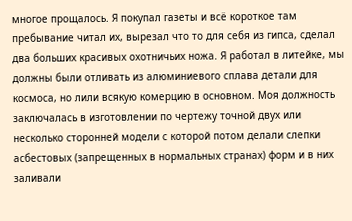многое прощалось. Я покупал газеты и всё короткое там пребывание читал их, вырезал что то для себя из гипса, сделал два больших красивых охотничьих ножа. Я работал в литейке, мы должны были отливать из алюминиевого сплава детали для космоса, но лили всякую комерцию в основном. Моя должность заключалась в изготовлении по чертежу точной двух или несколько сторонней модели с которой потом делали слепки асбестовых (запрещенных в нормальных странах) форм и в них заливали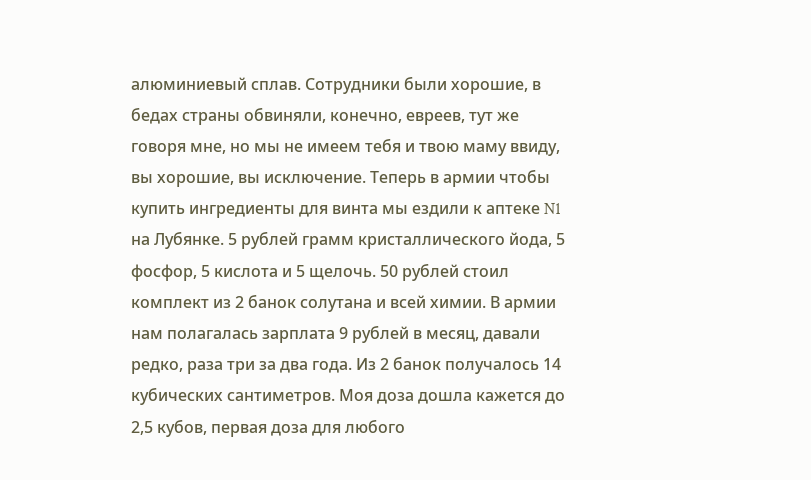алюминиевый сплав. Сотрудники были хорошие, в бедах страны обвиняли, конечно, евреев, тут же говоря мне, но мы не имеем тебя и твою маму ввиду, вы хорошие, вы исключение. Теперь в армии чтобы купить ингредиенты для винта мы ездили к аптеке N1 на Лубянке. 5 рублей грамм кристаллического йода, 5 фосфор, 5 кислота и 5 щелочь. 50 рублей стоил комплект из 2 банок солутана и всей химии. В армии нам полагалась зарплата 9 рублей в месяц, давали редко, раза три за два года. Из 2 банок получалось 14 кубических сантиметров. Моя доза дошла кажется до 2,5 кубов, первая доза для любого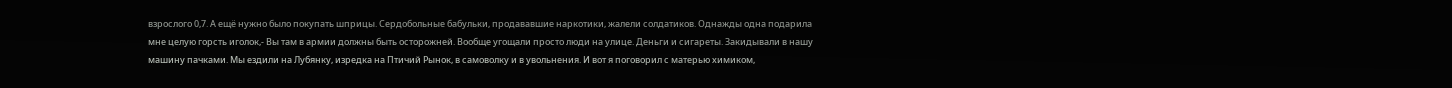взрослого 0,7. А ещё нужно было покупать шприцы. Сердобольные бабульки, продававшие наркотики, жалели солдатиков. Однажды одна подарила мне целую горсть иголок,- Вы там в армии должны быть осторожней. Вообще угощали просто люди на улице. Деньги и сигареты. Закидывали в нашу машину пачками. Мы ездили на Лубянку, изредка на Птичий Рынок, в самоволку и в увольнения. И вот я поговорил с матерью химиком,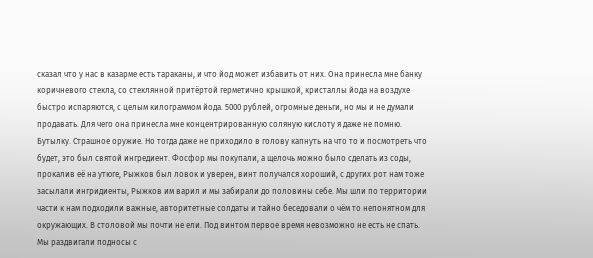сказал что у нас в казарме есть тараканы, и что йод может избавить от них. Она принесла мне банку коричневого стекла, со стеклянной притёртой герметично крышкой, кристаллы йода на воздухе быстро испаряются, с целым килограммом йода. 5000 рублей, огромные деньги, но мы и не думали продавать. Для чего она принесла мне концентрированную соляную кислоту я даже не помню. Бутылку. Страшное оружие. Но тогда даже не приходило в голову капнуть на что то и посмотреть что будет, это был святой ингредиент. Фосфор мы покупали, а щелочь можно было сделать из соды, прокалив её на утюге, Рыжков был ловок и уверен, винт получался хороший, с других рот нам тоже засылали ингридиенты, Рыжков им варил и мы забирали до половины себе. Мы шли по территории части к нам подходили важные, авторитетные солдаты и тайно беседовали о чём то непонятном для окружающих. В столовой мы почти не ели. Под винтом первое время невозможно не есть не спать. Мы раздвигали подносы с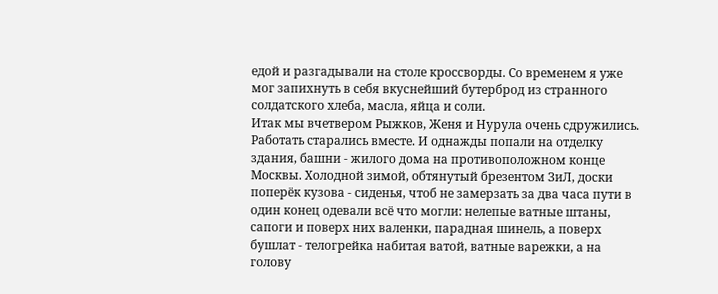едой и разгадывали на столе кроссворды. Со временем я уже мог запихнуть в себя вкуснейший бутерброд из странного солдатского хлеба, масла, яйца и соли.
Итак мы вчетвером Рыжков, Женя и Нурула очень сдружились. Работать старались вместе. И однажды попали на отделку здания, башни - жилого дома на противоположном конце Москвы. Холодной зимой, обтянутый брезентом ЗиЛ, доски поперёк кузова - сиденья, чтоб не замерзать за два часа пути в один конец одевали всё что могли: нелепые ватные штаны, сапоги и поверх них валенки, парадная шинель, а поверх бушлат - телогрейка набитая ватой, ватные варежки, а на голову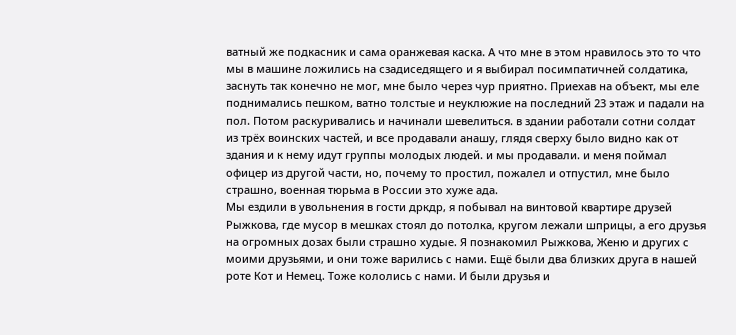ватный же подкасник и сама оранжевая каска. А что мне в этом нравилось это то что мы в машине ложились на сзадиседящего и я выбирал посимпатичней солдатика, заснуть так конечно не мог, мне было через чур приятно. Приехав на объект, мы еле поднимались пешком, ватно толстые и неуклюжие на последний 23 этаж и падали на пол. Потом раскуривались и начинали шевелиться. в здании работали сотни солдат из трёх воинских частей, и все продавали анашу, глядя сверху было видно как от здания и к нему идут группы молодых людей. и мы продавали. и меня поймал офицер из другой части, но, почему то простил, пожалел и отпустил, мне было страшно, военная тюрьма в России это хуже ада.
Мы ездили в увольнения в гости дркдр, я побывал на винтовой квартире друзей Рыжкова, где мусор в мешках стоял до потолка, кругом лежали шприцы, а его друзья на огромных дозах были страшно худые. Я познакомил Рыжкова, Женю и других с моими друзьями, и они тоже варились с нами. Ещё были два близких друга в нашей роте Кот и Немец. Тоже кололись с нами. И были друзья и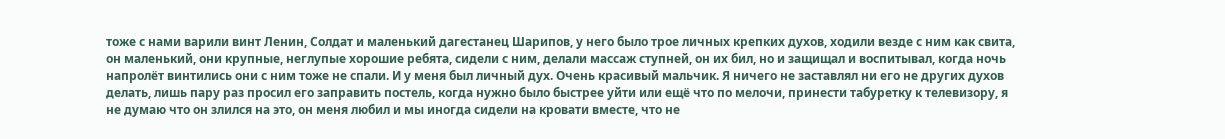тоже с нами варили винт Ленин, Солдат и маленький дагестанец Шарипов, у него было трое личных крепких духов, ходили везде с ним как свита, он маленький, они крупные, неглупые хорошие ребята, сидели с ним, делали массаж ступней, он их бил, но и защищал и воспитывал, когда ночь напролёт винтились они с ним тоже не спали. И у меня был личный дух. Очень красивый мальчик. Я ничего не заставлял ни его не других духов делать, лишь пару раз просил его заправить постель, когда нужно было быстрее уйти или ещё что по мелочи, принести табуретку к телевизору, я не думаю что он злился на это, он меня любил и мы иногда сидели на кровати вместе, что не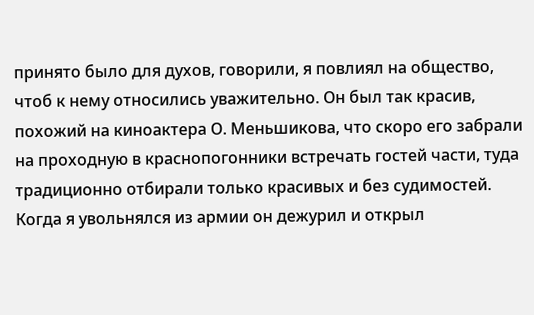принято было для духов, говорили, я повлиял на общество, чтоб к нему относились уважительно. Он был так красив, похожий на киноактера О. Меньшикова, что скоро его забрали на проходную в краснопогонники встречать гостей части, туда традиционно отбирали только красивых и без судимостей. Когда я увольнялся из армии он дежурил и открыл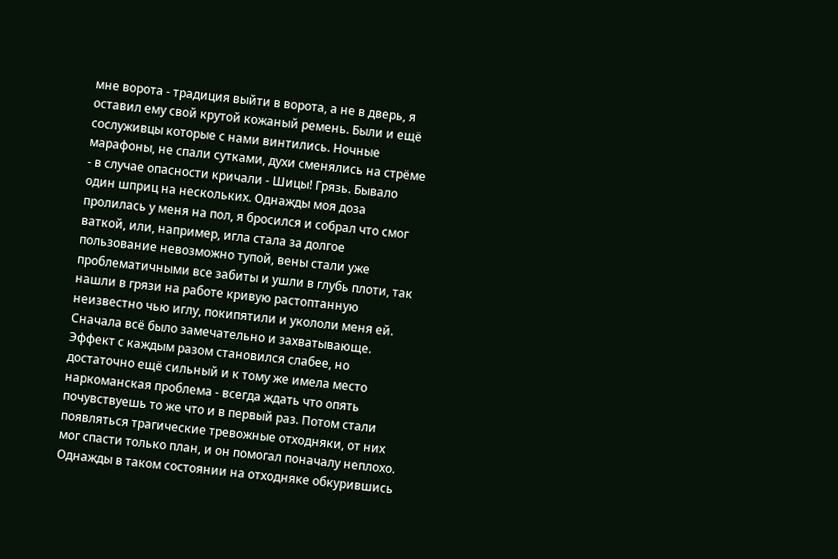мне ворота - традиция выйти в ворота, а не в дверь, я оставил ему свой крутой кожаный ремень. Были и ещё сослуживцы которые с нами винтились. Ночные марафоны, не спали сутками, духи сменялись на стрёме - в случае опасности кричали - Шицы! Грязь. Бывало один шприц на нескольких. Однажды моя доза пролилась у меня на пол, я бросился и собрал что смог ваткой, или, например, игла стала за долгое пользование невозможно тупой, вены стали уже проблематичными все забиты и ушли в глубь плоти, так нашли в грязи на работе кривую растоптанную неизвестно чью иглу, покипятили и укололи меня ей. Сначала всё было замечательно и захватывающе. Эффект с каждым разом становился слабее, но достаточно ещё сильный и к тому же имела место наркоманская проблема - всегда ждать что опять почувствуешь то же что и в первый раз. Потом стали появляться трагические тревожные отходняки, от них мог спасти только план, и он помогал поначалу неплохо. Однажды в таком состоянии на отходняке обкурившись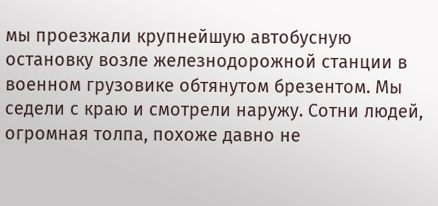мы проезжали крупнейшую автобусную остановку возле железнодорожной станции в военном грузовике обтянутом брезентом. Мы седели с краю и смотрели наружу. Сотни людей, огромная толпа, похоже давно не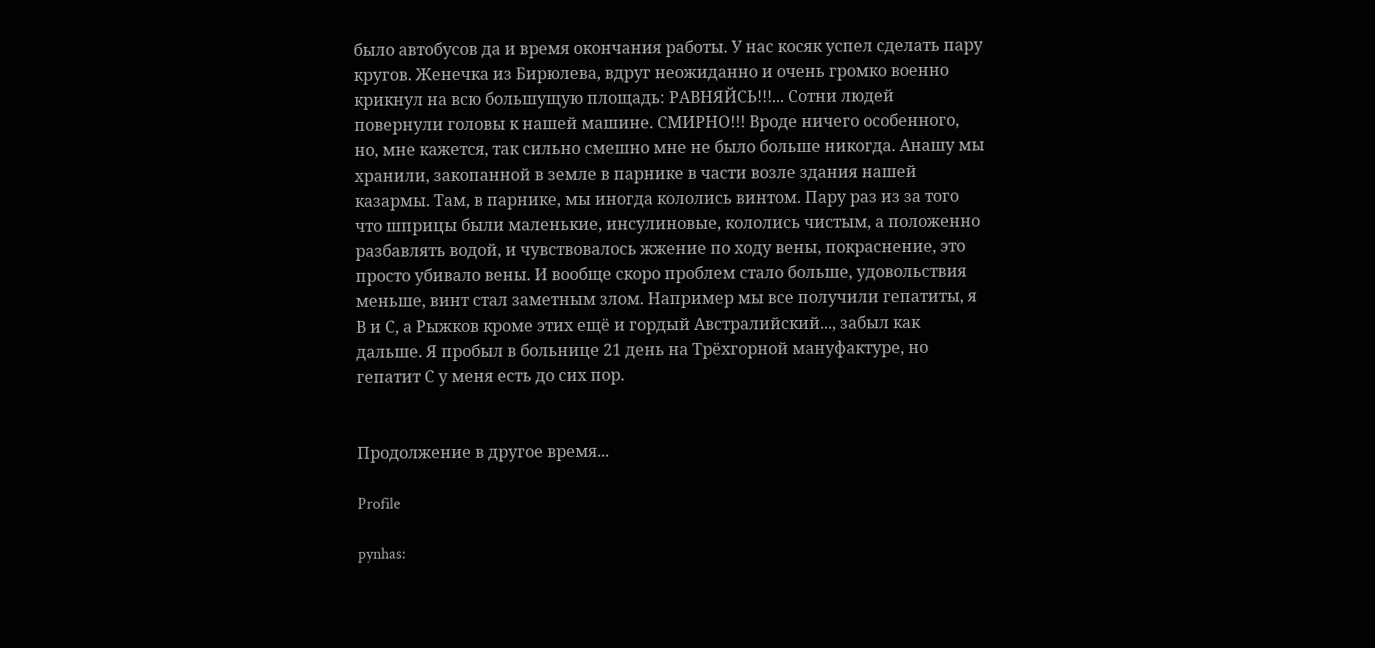было автобусов да и время окончания работы. У нас косяк успел сделать пару кругов. Женечка из Бирюлева, вдруг неожиданно и очень громко военно крикнул на всю большущую площадь: РАВНЯЙСЬ!!!... Сотни людей повернули головы к нашей машине. СМИРНО!!! Вроде ничего особенного, но, мне кажется, так сильно смешно мне не было больше никогда. Анашу мы хранили, закопанной в земле в парнике в части возле здания нашей казармы. Там, в парнике, мы иногда кололись винтом. Пару раз из за того что шприцы были маленькие, инсулиновые, кололись чистым, а положенно разбавлять водой, и чувствовалось жжение по ходу вены, покраснение, это просто убивало вены. И вообще скоро проблем стало больше, удовольствия меньше, винт стал заметным злом. Например мы все получили гепатиты, я В и С, а Рыжков кроме этих ещё и гордый Австралийский..., забыл как дальше. Я пробыл в больнице 21 день на Трёхгорной мануфактуре, но гепатит С у меня есть до сих пор.


Продолжение в другое время...

Profile

pynhas: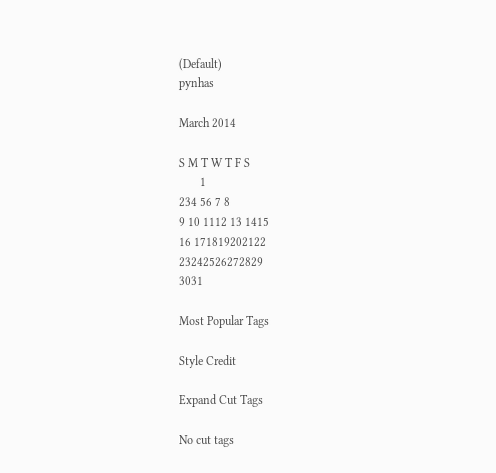(Default)
pynhas

March 2014

S M T W T F S
       1
234 56 7 8
9 10 1112 13 1415
16 171819202122
23242526272829
3031

Most Popular Tags

Style Credit

Expand Cut Tags

No cut tags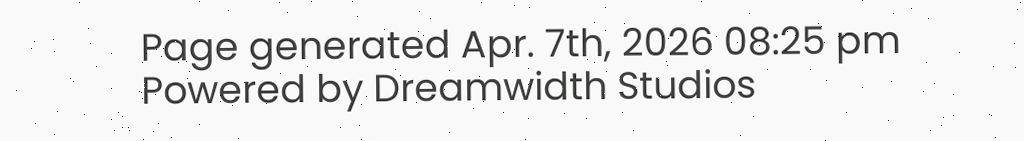Page generated Apr. 7th, 2026 08:25 pm
Powered by Dreamwidth Studios